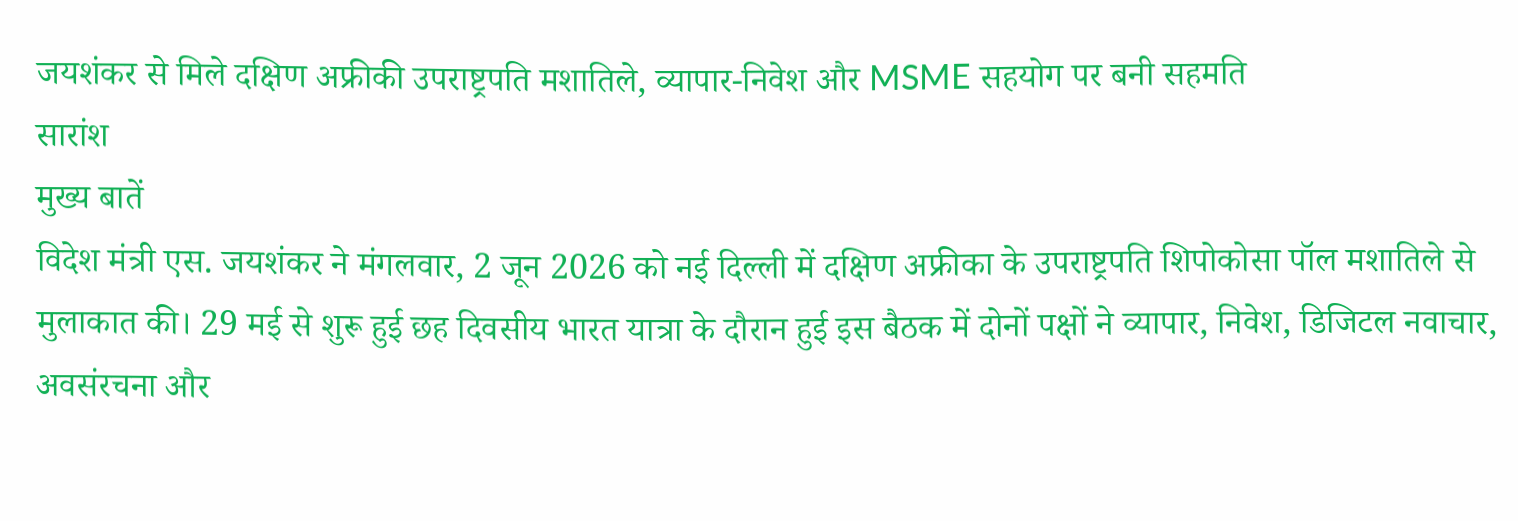जयशंकर से मिले दक्षिण अफ्रीकी उपराष्ट्रपति मशातिले, व्यापार-निवेश और MSME सहयोग पर बनी सहमति
सारांश
मुख्य बातें
विदेश मंत्री एस. जयशंकर ने मंगलवार, 2 जून 2026 को नई दिल्ली में दक्षिण अफ्रीका के उपराष्ट्रपति शिपोकोसा पॉल मशातिले से मुलाकात की। 29 मई से शुरू हुई छह दिवसीय भारत यात्रा के दौरान हुई इस बैठक में दोनों पक्षों ने व्यापार, निवेश, डिजिटल नवाचार, अवसंरचना और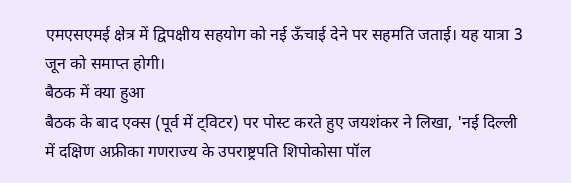एमएसएमई क्षेत्र में द्विपक्षीय सहयोग को नई ऊँचाई देने पर सहमति जताई। यह यात्रा 3 जून को समाप्त होगी।
बैठक में क्या हुआ
बैठक के बाद एक्स (पूर्व में ट्विटर) पर पोस्ट करते हुए जयशंकर ने लिखा, 'नई दिल्ली में दक्षिण अफ्रीका गणराज्य के उपराष्ट्रपति शिपोकोसा पॉल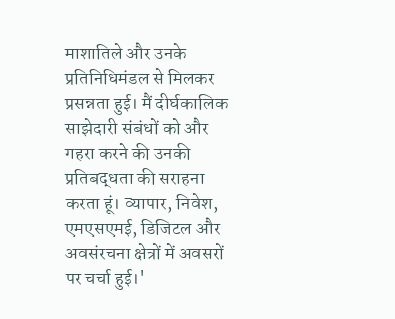माशातिले और उनके प्रतिनिधिमंडल से मिलकर प्रसन्नता हुई। मैं दीर्घकालिक साझेदारी संबंधों को और गहरा करने की उनकी प्रतिबद्धता की सराहना करता हूं। व्यापार, निवेश, एमएसएमई, डिजिटल और अवसंरचना क्षेत्रों में अवसरों पर चर्चा हुई।'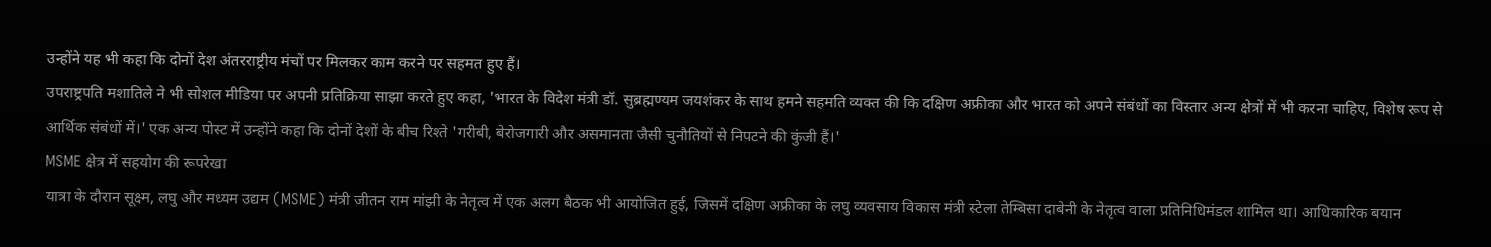उन्होंने यह भी कहा कि दोनों देश अंतरराष्ट्रीय मंचों पर मिलकर काम करने पर सहमत हुए हैं।
उपराष्ट्रपति मशातिले ने भी सोशल मीडिया पर अपनी प्रतिक्रिया साझा करते हुए कहा, 'भारत के विदेश मंत्री डॉ. सुब्रह्मण्यम जयशंकर के साथ हमने सहमति व्यक्त की कि दक्षिण अफ्रीका और भारत को अपने संबंधों का विस्तार अन्य क्षेत्रों में भी करना चाहिए, विशेष रूप से आर्थिक संबंधों में।' एक अन्य पोस्ट में उन्होंने कहा कि दोनों देशों के बीच रिश्ते 'गरीबी, बेरोजगारी और असमानता जैसी चुनौतियों से निपटने की कुंजी हैं।'
MSME क्षेत्र में सहयोग की रूपरेखा
यात्रा के दौरान सूक्ष्म, लघु और मध्यम उद्यम (MSME) मंत्री जीतन राम मांझी के नेतृत्व में एक अलग बैठक भी आयोजित हुई, जिसमें दक्षिण अफ्रीका के लघु व्यवसाय विकास मंत्री स्टेला तेम्बिसा दाबेनी के नेतृत्व वाला प्रतिनिधिमंडल शामिल था। आधिकारिक बयान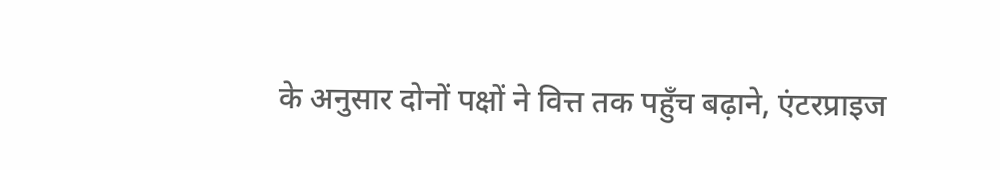के अनुसार दोनों पक्षों ने वित्त तक पहुँच बढ़ाने, एंटरप्राइज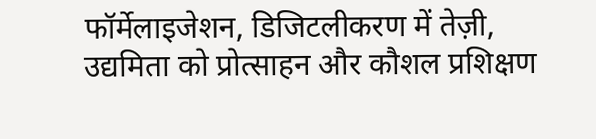फॉर्मेलाइजेशन, डिजिटलीकरण में तेज़ी, उद्यमिता को प्रोत्साहन और कौशल प्रशिक्षण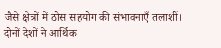जैसे क्षेत्रों में ठोस सहयोग की संभावनाएँ तलाशीं।
दोनों देशों ने आर्थिक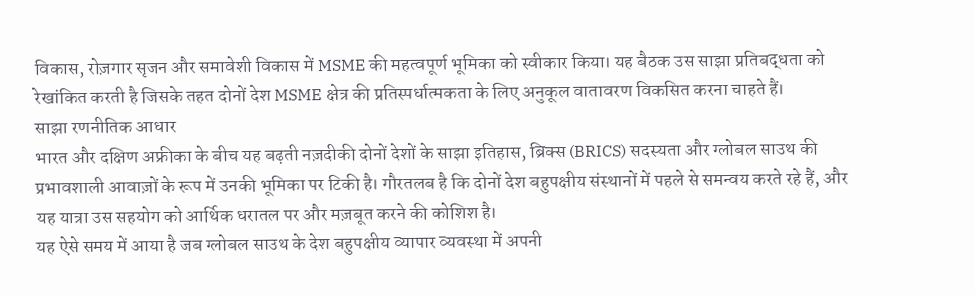विकास, रोज़गार सृजन और समावेशी विकास में MSME की महत्वपूर्ण भूमिका को स्वीकार किया। यह बैठक उस साझा प्रतिबद्धता को रेखांकित करती है जिसके तहत दोनों देश MSME क्षेत्र की प्रतिस्पर्धात्मकता के लिए अनुकूल वातावरण विकसित करना चाहते हैं।
साझा रणनीतिक आधार
भारत और दक्षिण अफ्रीका के बीच यह बढ़ती नज़दीकी दोनों देशों के साझा इतिहास, ब्रिक्स (BRICS) सदस्यता और ग्लोबल साउथ की प्रभावशाली आवाज़ों के रूप में उनकी भूमिका पर टिकी है। गौरतलब है कि दोनों देश बहुपक्षीय संस्थानों में पहले से समन्वय करते रहे हैं, और यह यात्रा उस सहयोग को आर्थिक धरातल पर और मज़बूत करने की कोशिश है।
यह ऐसे समय में आया है जब ग्लोबल साउथ के देश बहुपक्षीय व्यापार व्यवस्था में अपनी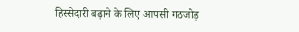हिस्सेदारी बढ़ाने के लिए आपसी गठजोड़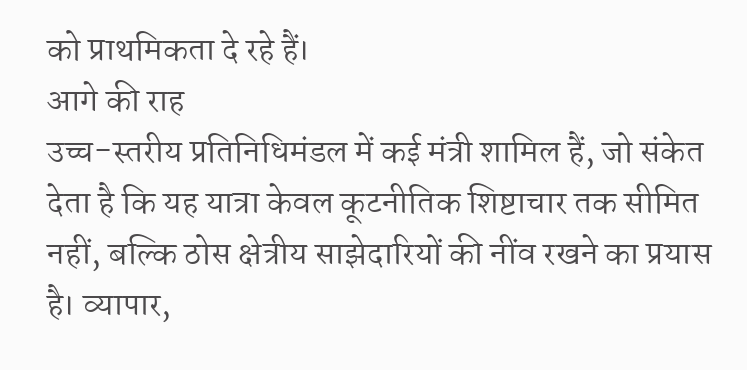को प्राथमिकता दे रहे हैं।
आगे की राह
उच्च-स्तरीय प्रतिनिधिमंडल में कई मंत्री शामिल हैं, जो संकेत देता है कि यह यात्रा केवल कूटनीतिक शिष्टाचार तक सीमित नहीं, बल्कि ठोस क्षेत्रीय साझेदारियों की नींव रखने का प्रयास है। व्यापार,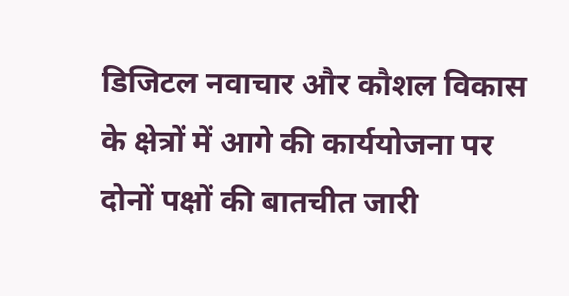डिजिटल नवाचार और कौशल विकास के क्षेत्रों में आगे की कार्ययोजना पर दोनों पक्षों की बातचीत जारी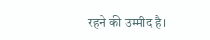रहने की उम्मीद है।